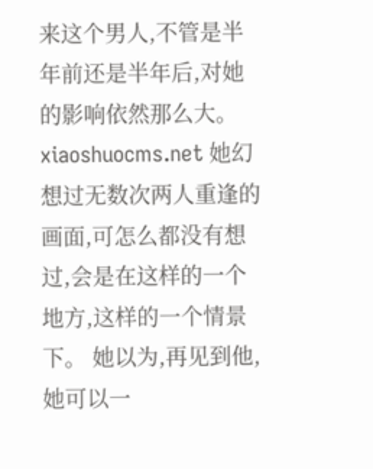来这个男人,不管是半年前还是半年后,对她的影响依然那么大。xiaoshuocms.net 她幻想过无数次两人重逢的画面,可怎么都没有想过,会是在这样的一个地方,这样的一个情景下。 她以为,再见到他,她可以一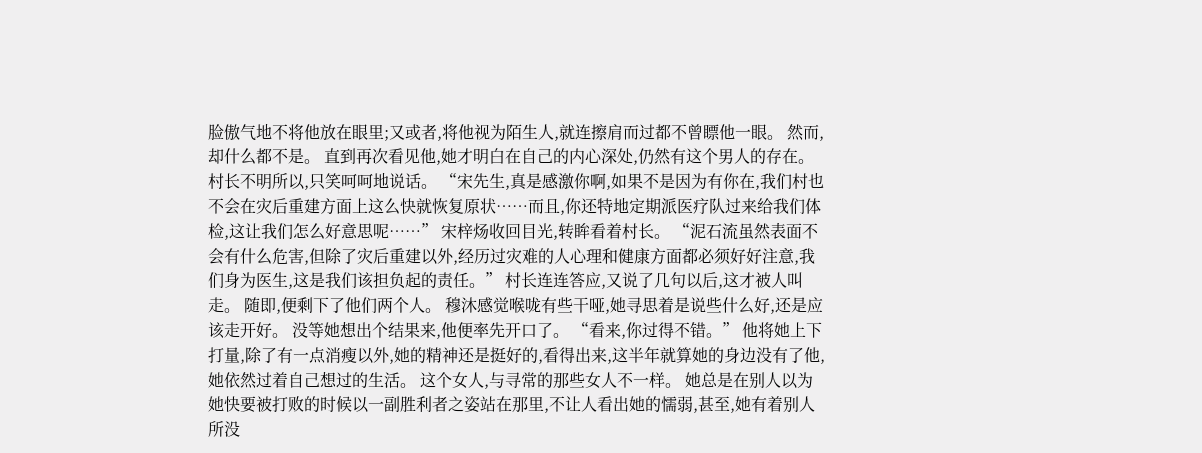脸傲气地不将他放在眼里;又或者,将他视为陌生人,就连擦肩而过都不曾瞟他一眼。 然而,却什么都不是。 直到再次看见他,她才明白在自己的内心深处,仍然有这个男人的存在。 村长不明所以,只笑呵呵地说话。 “宋先生,真是感激你啊,如果不是因为有你在,我们村也不会在灾后重建方面上这么快就恢复原状……而且,你还特地定期派医疗队过来给我们体检,这让我们怎么好意思呢……” 宋梓炀收回目光,转眸看着村长。 “泥石流虽然表面不会有什么危害,但除了灾后重建以外,经历过灾难的人心理和健康方面都必须好好注意,我们身为医生,这是我们该担负起的责任。” 村长连连答应,又说了几句以后,这才被人叫走。 随即,便剩下了他们两个人。 穆沐感觉喉咙有些干哑,她寻思着是说些什么好,还是应该走开好。 没等她想出个结果来,他便率先开口了。 “看来,你过得不错。” 他将她上下打量,除了有一点消瘦以外,她的精神还是挺好的,看得出来,这半年就算她的身边没有了他,她依然过着自己想过的生活。 这个女人,与寻常的那些女人不一样。 她总是在别人以为她快要被打败的时候以一副胜利者之姿站在那里,不让人看出她的懦弱,甚至,她有着别人所没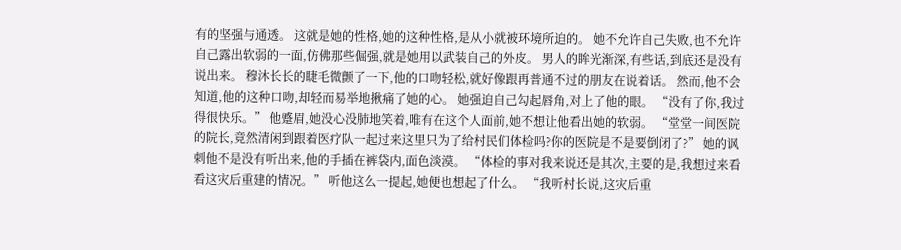有的坚强与通透。 这就是她的性格,她的这种性格,是从小就被环境所迫的。 她不允许自己失败,也不允许自己露出软弱的一面,仿佛那些倔强,就是她用以武装自己的外皮。 男人的眸光渐深,有些话,到底还是没有说出来。 穆沐长长的睫毛微颤了一下,他的口吻轻松,就好像跟再普通不过的朋友在说着话。 然而,他不会知道,他的这种口吻,却轻而易举地揪痛了她的心。 她强迫自己勾起唇角,对上了他的眼。 “没有了你,我过得很快乐。” 他蹙眉,她没心没肺地笑着,唯有在这个人面前,她不想让他看出她的软弱。 “堂堂一间医院的院长,竟然清闲到跟着医疗队一起过来这里只为了给村民们体检吗?你的医院是不是要倒闭了?” 她的讽刺他不是没有听出来,他的手插在裤袋内,面色淡漠。 “体检的事对我来说还是其次,主要的是,我想过来看看这灾后重建的情况。” 听他这么一提起,她便也想起了什么。 “我听村长说,这灾后重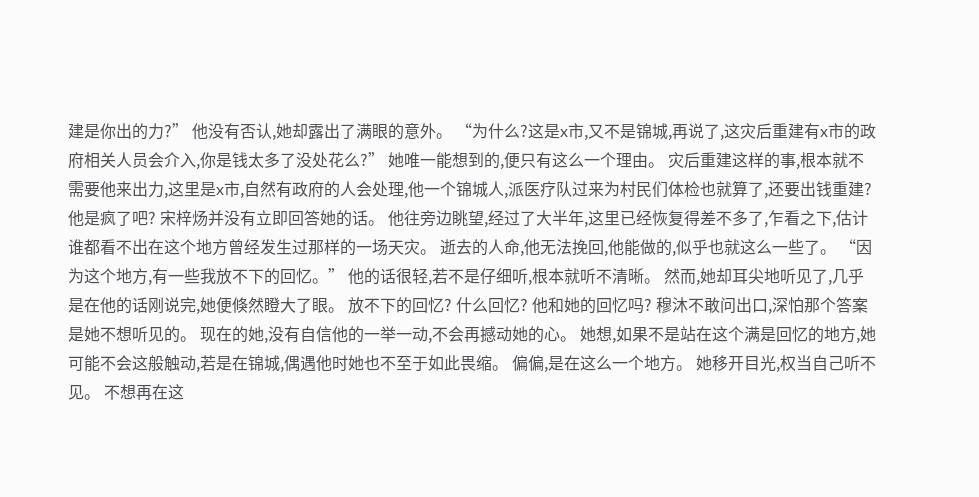建是你出的力?” 他没有否认,她却露出了满眼的意外。 “为什么?这是x市,又不是锦城,再说了,这灾后重建有x市的政府相关人员会介入,你是钱太多了没处花么?” 她唯一能想到的,便只有这么一个理由。 灾后重建这样的事,根本就不需要他来出力,这里是x市,自然有政府的人会处理,他一个锦城人,派医疗队过来为村民们体检也就算了,还要出钱重建?他是疯了吧? 宋梓炀并没有立即回答她的话。 他往旁边眺望,经过了大半年,这里已经恢复得差不多了,乍看之下,估计谁都看不出在这个地方曾经发生过那样的一场天灾。 逝去的人命,他无法挽回,他能做的,似乎也就这么一些了。 “因为这个地方,有一些我放不下的回忆。” 他的话很轻,若不是仔细听,根本就听不清晰。 然而,她却耳尖地听见了,几乎是在他的话刚说完,她便倏然瞪大了眼。 放不下的回忆? 什么回忆? 他和她的回忆吗? 穆沐不敢问出口,深怕那个答案是她不想听见的。 现在的她,没有自信他的一举一动,不会再撼动她的心。 她想,如果不是站在这个满是回忆的地方,她可能不会这般触动,若是在锦城,偶遇他时她也不至于如此畏缩。 偏偏,是在这么一个地方。 她移开目光,权当自己听不见。 不想再在这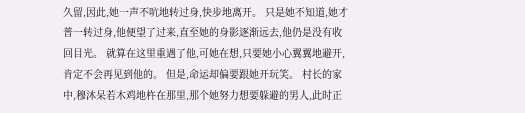久留,因此,她一声不吭地转过身,快步地离开。 只是她不知道,她才普一转过身,他便望了过来,直至她的身影逐渐远去,他仍是没有收回目光。 就算在这里重遇了他,可她在想,只要她小心翼翼地避开,肯定不会再见到他的。 但是,命运却偏要跟她开玩笑。 村长的家中,穆沐呆若木鸡地杵在那里,那个她努力想要躲避的男人,此时正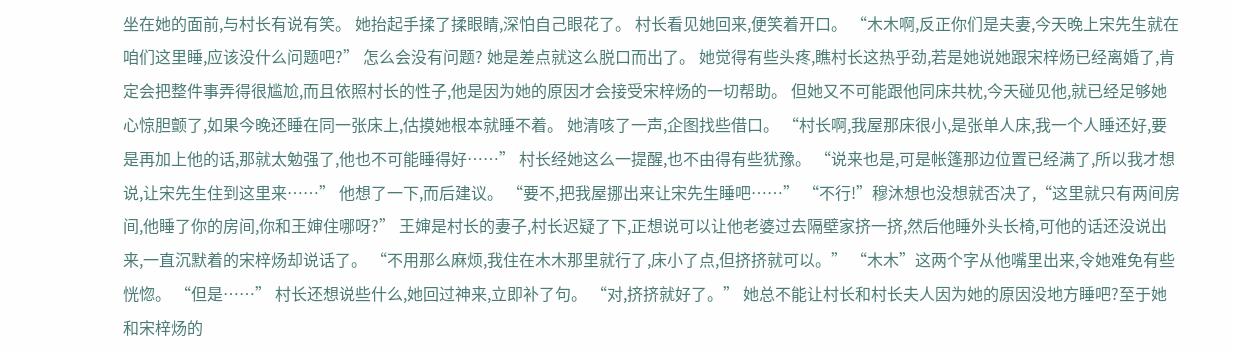坐在她的面前,与村长有说有笑。 她抬起手揉了揉眼睛,深怕自己眼花了。 村长看见她回来,便笑着开口。 “木木啊,反正你们是夫妻,今天晚上宋先生就在咱们这里睡,应该没什么问题吧?” 怎么会没有问题? 她是差点就这么脱口而出了。 她觉得有些头疼,瞧村长这热乎劲,若是她说她跟宋梓炀已经离婚了,肯定会把整件事弄得很尴尬,而且依照村长的性子,他是因为她的原因才会接受宋梓炀的一切帮助。 但她又不可能跟他同床共枕,今天碰见他,就已经足够她心惊胆颤了,如果今晚还睡在同一张床上,估摸她根本就睡不着。 她清咳了一声,企图找些借口。 “村长啊,我屋那床很小,是张单人床,我一个人睡还好,要是再加上他的话,那就太勉强了,他也不可能睡得好……” 村长经她这么一提醒,也不由得有些犹豫。 “说来也是,可是帐篷那边位置已经满了,所以我才想说,让宋先生住到这里来……” 他想了一下,而后建议。 “要不,把我屋挪出来让宋先生睡吧……” “不行!”穆沐想也没想就否决了,“这里就只有两间房间,他睡了你的房间,你和王婶住哪呀?” 王婶是村长的妻子,村长迟疑了下,正想说可以让他老婆过去隔壁家挤一挤,然后他睡外头长椅,可他的话还没说出来,一直沉默着的宋梓炀却说话了。 “不用那么麻烦,我住在木木那里就行了,床小了点,但挤挤就可以。” “木木”这两个字从他嘴里出来,令她难免有些恍惚。 “但是……” 村长还想说些什么,她回过神来,立即补了句。 “对,挤挤就好了。” 她总不能让村长和村长夫人因为她的原因没地方睡吧?至于她和宋梓炀的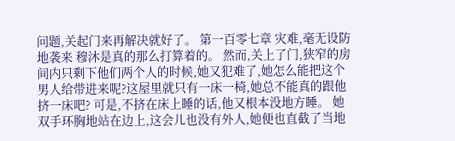问题,关起门来再解决就好了。 第一百零七章 灾难,毫无设防地袭来 穆沐是真的那么打算着的。 然而,关上了门,狭窄的房间内只剩下他们两个人的时候,她又犯难了,她怎么能把这个男人给带进来呢?这屋里就只有一床一椅,她总不能真的跟他挤一床吧? 可是,不挤在床上睡的话,他又根本没地方睡。 她双手环胸地站在边上,这会儿也没有外人,她便也直截了当地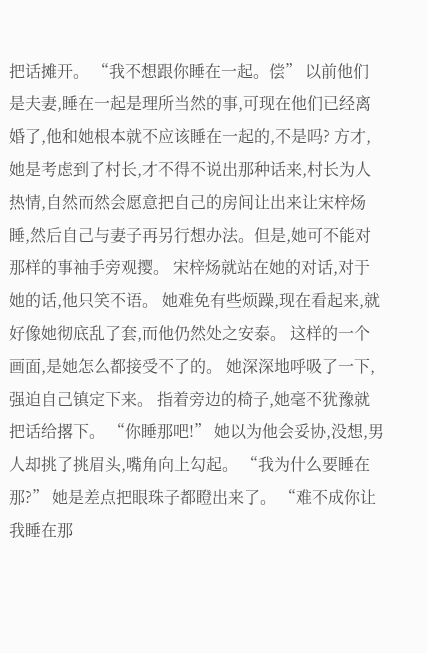把话摊开。 “我不想跟你睡在一起。偿” 以前他们是夫妻,睡在一起是理所当然的事,可现在他们已经离婚了,他和她根本就不应该睡在一起的,不是吗? 方才,她是考虑到了村长,才不得不说出那种话来,村长为人热情,自然而然会愿意把自己的房间让出来让宋梓炀睡,然后自己与妻子再另行想办法。但是,她可不能对那样的事袖手旁观撄。 宋梓炀就站在她的对话,对于她的话,他只笑不语。 她难免有些烦躁,现在看起来,就好像她彻底乱了套,而他仍然处之安泰。 这样的一个画面,是她怎么都接受不了的。 她深深地呼吸了一下,强迫自己镇定下来。 指着旁边的椅子,她毫不犹豫就把话给撂下。 “你睡那吧!” 她以为他会妥协,没想,男人却挑了挑眉头,嘴角向上勾起。 “我为什么要睡在那?” 她是差点把眼珠子都瞪出来了。 “难不成你让我睡在那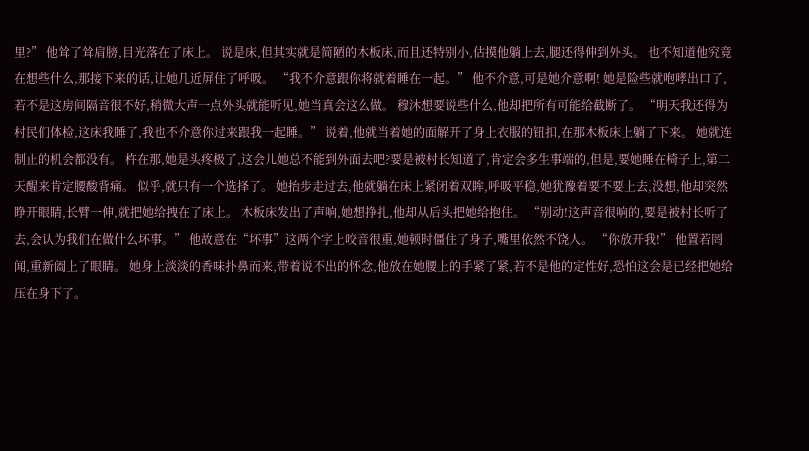里?” 他耸了耸肩膀,目光落在了床上。 说是床,但其实就是简陋的木板床,而且还特别小,估摸他躺上去,腿还得伸到外头。 也不知道他究竟在想些什么,那接下来的话,让她几近屏住了呼吸。 “我不介意跟你将就着睡在一起。” 他不介意,可是她介意啊! 她是险些就咆哮出口了,若不是这房间隔音很不好,稍微大声一点外头就能听见,她当真会这么做。 穆沐想要说些什么,他却把所有可能给截断了。 “明天我还得为村民们体检,这床我睡了,我也不介意你过来跟我一起睡。” 说着,他就当着她的面解开了身上衣服的钮扣,在那木板床上躺了下来。 她就连制止的机会都没有。 杵在那,她是头疼极了,这会儿她总不能到外面去吧?要是被村长知道了,肯定会多生事端的,但是,要她睡在椅子上,第二天醒来肯定腰酸背痛。 似乎,就只有一个选择了。 她抬步走过去,他就躺在床上紧闭着双眸,呼吸平稳,她犹豫着要不要上去,没想,他却突然睁开眼睛,长臂一伸,就把她给拽在了床上。 木板床发出了声响,她想挣扎,他却从后头把她给抱住。 “别动!这声音很响的,要是被村长听了去,会认为我们在做什么坏事。” 他故意在“坏事”这两个字上咬音很重,她顿时僵住了身子,嘴里依然不饶人。 “你放开我!” 他置若罔闻,重新阖上了眼睛。 她身上淡淡的香味扑鼻而来,带着说不出的怀念,他放在她腰上的手紧了紧,若不是他的定性好,恐怕这会是已经把她给压在身下了。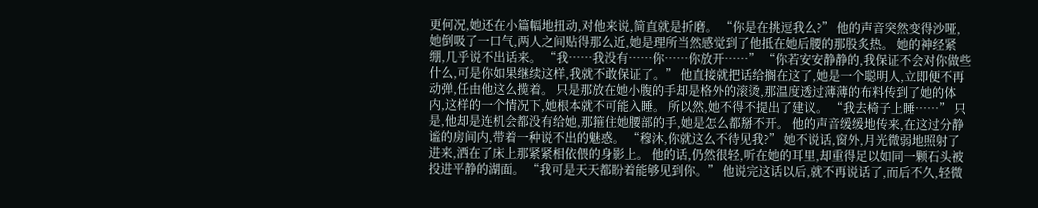更何况,她还在小篇幅地扭动,对他来说,简直就是折磨。 “你是在挑逗我么?” 他的声音突然变得沙哑,她倒吸了一口气,两人之间贴得那么近,她是理所当然感觉到了他抵在她后腰的那股炙热。 她的神经紧绷,几乎说不出话来。 “我……我没有……你……你放开……” “你若安安静静的,我保证不会对你做些什么,可是你如果继续这样,我就不敢保证了。” 他直接就把话给搁在这了,她是一个聪明人,立即便不再动弹,任由他这么揽着。 只是那放在她小腹的手却是格外的滚烫,那温度透过薄薄的布料传到了她的体内,这样的一个情况下,她根本就不可能入睡。 所以然,她不得不提出了建议。 “我去椅子上睡……” 只是,他却是连机会都没有给她,那箍住她腰部的手,她是怎么都掰不开。 他的声音缓缓地传来,在这过分静谧的房间内,带着一种说不出的魅惑。 “穆沐,你就这么不待见我?” 她不说话,窗外,月光微弱地照射了进来,洒在了床上那紧紧相依偎的身影上。 他的话,仍然很轻,听在她的耳里,却重得足以如同一颗石头被投进平静的湖面。 “我可是天天都盼着能够见到你。” 他说完这话以后,就不再说话了,而后不久,轻微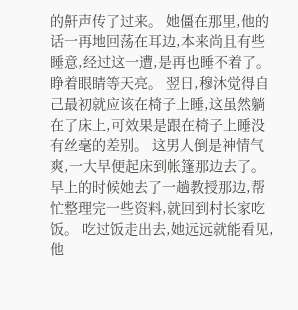的鼾声传了过来。 她僵在那里,他的话一再地回荡在耳边,本来尚且有些睡意,经过这一遭,是再也睡不着了。 睁着眼睛等天亮。 翌日,穆沐觉得自己最初就应该在椅子上睡,这虽然躺在了床上,可效果是跟在椅子上睡没有丝毫的差别。 这男人倒是神情气爽,一大早便起床到帐篷那边去了。 早上的时候她去了一趟教授那边,帮忙整理完一些资料,就回到村长家吃饭。 吃过饭走出去,她远远就能看见,他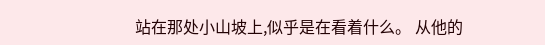站在那处小山坡上,似乎是在看着什么。 从他的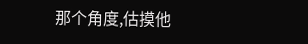那个角度,估摸他